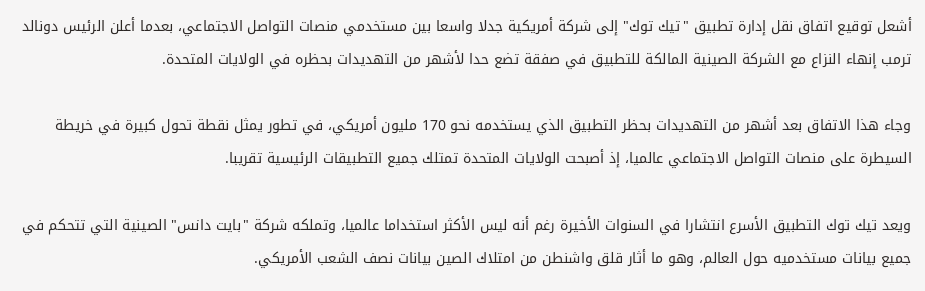أشعل توقيع اتفاق نقل إدارة تطبيق "تيك توك" إلى شركة أمريكية جدلا واسعا بين مستخدمي منصات التواصل الاجتماعي، بعدما أعلن الرئيس دونالد ترمب إنهاء النزاع مع الشركة الصينية المالكة للتطبيق في صفقة تضع حدا لأشهر من التهديدات بحظره في الولايات المتحدة.

وجاء هذا الاتفاق بعد أشهر من التهديدات بحظر التطبيق الذي يستخدمه نحو 170 مليون أمريكي، في تطور يمثل نقطة تحول كبيرة في خريطة السيطرة على منصات التواصل الاجتماعي عالميا، إذ أصبحت الولايات المتحدة تمتلك جميع التطبيقات الرئيسية تقريبا.

ويعد تيك توك التطبيق الأسرع انتشارا في السنوات الأخيرة رغم أنه ليس الأكثر استخداما عالميا، وتملكه شركة "بايت دانس" الصينية التي تتحكم في جميع بيانات مستخدميه حول العالم، وهو ما أثار قلق واشنطن من امتلاك الصين بيانات نصف الشعب الأمريكي.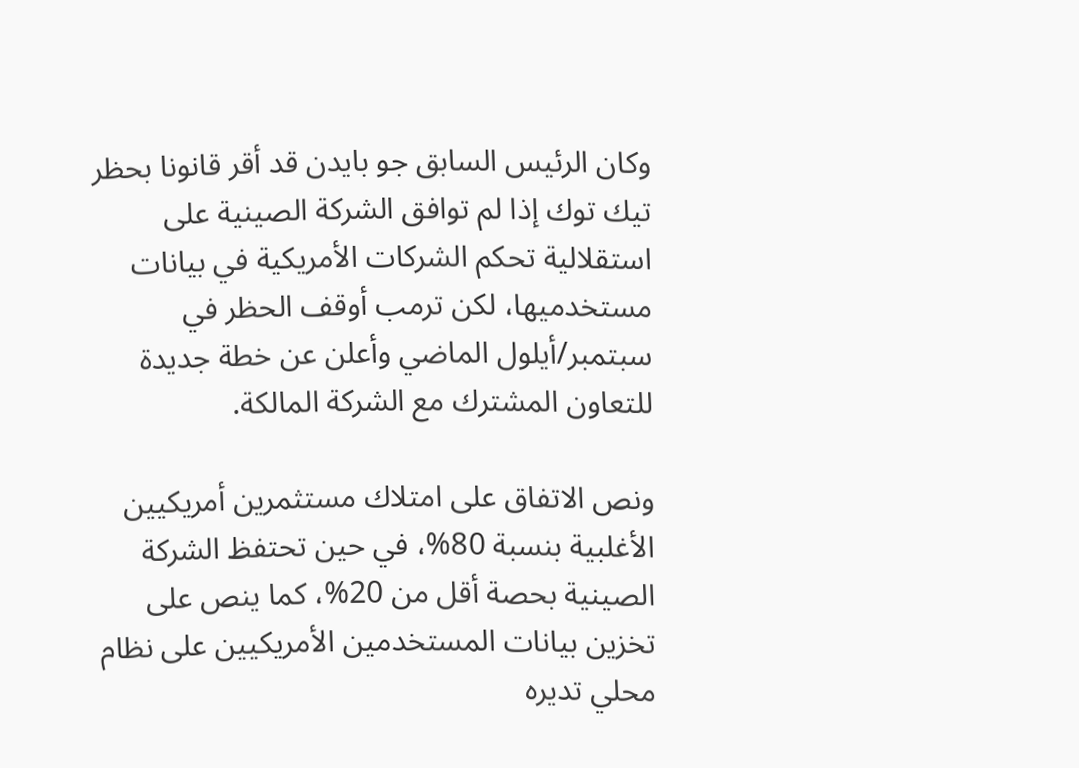وكان الرئيس السابق جو بايدن قد أقر قانونا بحظر تيك توك إذا لم توافق الشركة الصينية على استقلالية تحكم الشركات الأمريكية في بيانات مستخدميها، لكن ترمب أوقف الحظر في سبتمبر/أيلول الماضي وأعلن عن خطة جديدة للتعاون المشترك مع الشركة المالكة.

ونص الاتفاق على امتلاك مستثمرين أمريكيين الأغلبية بنسبة 80%، في حين تحتفظ الشركة الصينية بحصة أقل من 20%، كما ينص على تخزين بيانات المستخدمين الأمريكيين على نظام محلي تديره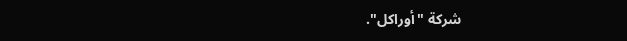شركة "أوراكل".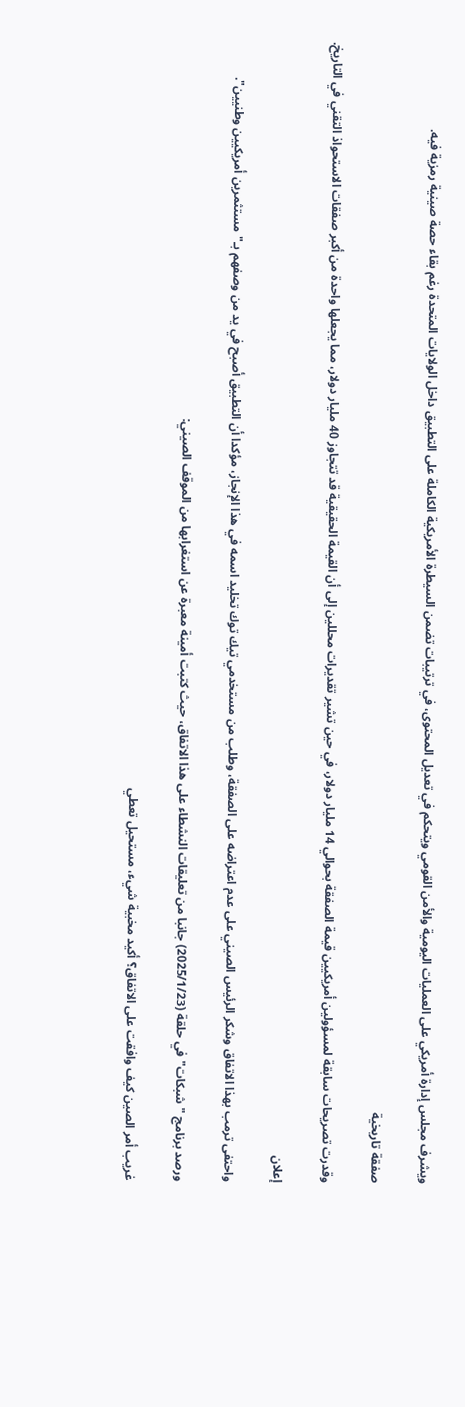ويشرف مجلس إدارة أمريكي على العمليات اليومية والأمن القومي ويتحكم في تعديل المحتوى، في ترتيبات تضمن السيطرة الأمريكية الكاملة على التطبيق داخل الولايات المتحدة رغم بقاء حصة صينية رمزية فيه.

صفقة تاريخية

وقدرت تصريحات سابقة لمسؤولين أمريكيين قيمة الصفقة بحوالي 14 مليار دولار، في حين تشير تقديرات محللين إلى أن القيمة الحقيقية قد تتجاوز 40 مليار دولار، مما يجعلها واحدة من أكبر صفقات الاستحواذ التقني في التاريخ.

إعلان

واحتفى ترمب بهذا الاتفاق وشكر الرئيس الصيني على عدم اعتراضه على الصفقة، وطلب من مستخدمي تيك توك تخليد اسمه في هذا الإنجاز، مؤكدا أن التطبيق أصبح في يد من وصفهم بـ"مستثمرين أمريكيين وطنيين".

ورصد برنامج "شبكات" في حلقة (2025/1/23) جانبا من تعليقات النشطاء على هذا الاتفاق، حيث كتبت أمينة معبرة عن استغرابها من الموقف الصيني:

غريب أمر الصين كيف وافقت على الاتفاق؟ أكيد مخبية شيء، مستحيل تعطي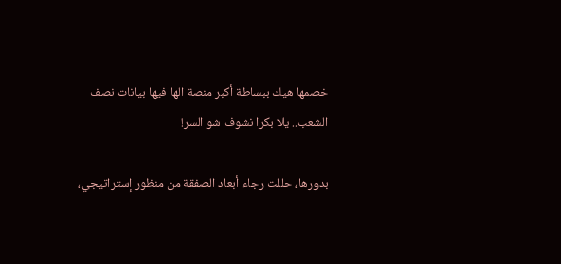خصمها هيك ببساطة أكبر منصة الها فيها بيانات نصف الشعب.. يلا بكرا نشوف شو السر!

بدورها، حللت رجاء أبعاد الصفقة من منظور إستراتيجي،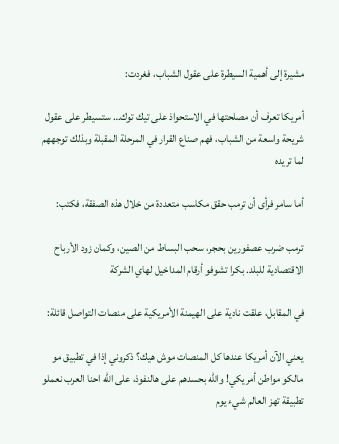مشيرة إلى أهمية السيطرة على عقول الشباب، فغردت:

أمريكا تعرف أن مصلحتها في الاستحواذ على تيك توك… ستسيطر على عقول شريحة واسعة من الشباب، فهم صناع القرار في المرحلة المقبلة وبذلك توجههم لما تريده

أما سامر فرأى أن ترمب حقق مكاسب متعددة من خلال هذه الصفقة، فكتب:

ترمب ضرب عصفورين بحجر، سحب البساط من الصين، وكمان زود الأرباح الاقتصادية للبلد. بكرا تشوفو أرقام المداخيل لهاي الشركة

في المقابل، علقت نادية على الهيمنة الأمريكية على منصات التواصل قائلة:

يعني الآن أمريكا عندها كل المنصات موش هيك؟ ذكروني إذا في تطبيق مو مالكو مواطن أمريكي! والله بحسدهم على هالنفوذ، على الله احنا العرب نعملو تطبيقة تهز العالم شيء يوم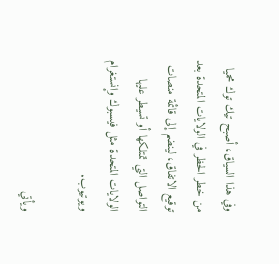وفي هذا السياق، أصبح تيك توك محميا من خطر الحظر في الولايات المتحدة بعد توقيع الاتفاق، لينضم إلى قائمة منصات التواصل التي تمتلكها أو تسيطر عليها الولايات المتحدة مثل فيسبوك وإنستغرام ويوتيوب.

ويأتي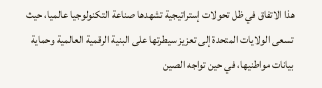هذا الاتفاق في ظل تحولات إستراتيجية تشهدها صناعة التكنولوجيا عالميا، حيث تسعى الولايات المتحدة إلى تعزيز سيطرتها على البنية الرقمية العالمية وحماية بيانات مواطنيها، في حين تواجه الصين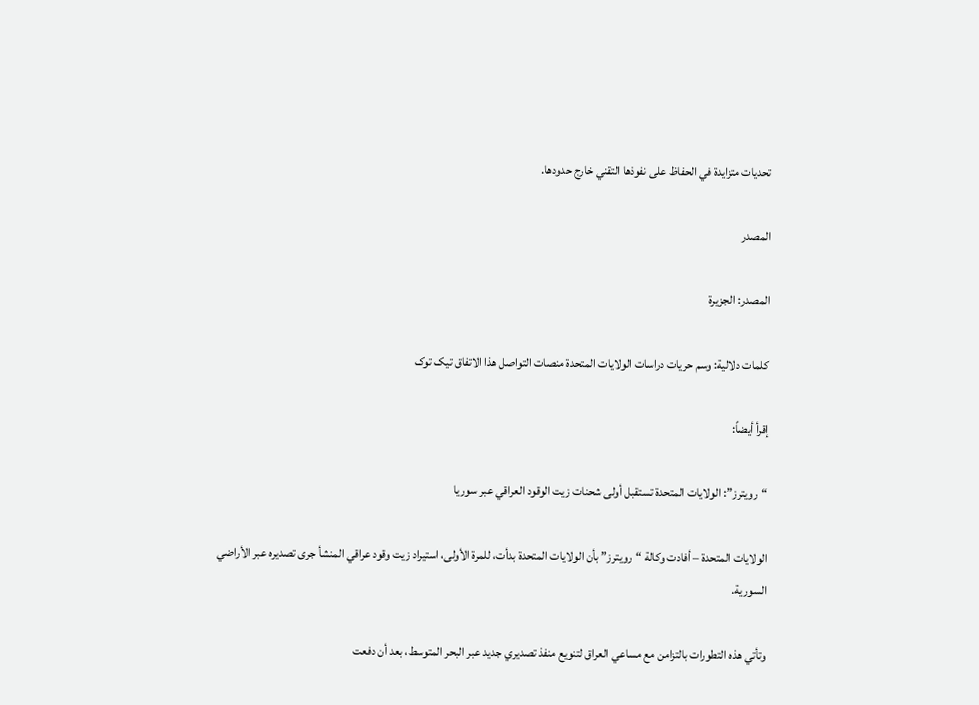تحديات متزايدة في الحفاظ على نفوذها التقني خارج حدودها.

المصدر

المصدر: الجزيرة

كلمات دلالية: وسم حريات دراسات الولایات المتحدة منصات التواصل هذا الاتفاق تیک توک

إقرأ أيضاً:

“رويترز”: الولايات المتحدة تستقبل أولى شحنات زيت الوقود العراقي عبر سوريا

الولايات المتحدة – أفادت وكالة “رويترز” بأن الولايات المتحدة بدأت، للمرة الأولى، استيراد زيت وقود عراقي المنشأ جرى تصديره عبر الأراضي السورية.

وتأتي هذه التطورات بالتزامن مع مساعي العراق لتنويع منفذ تصديري جديد عبر البحر المتوسط، بعد أن دفعت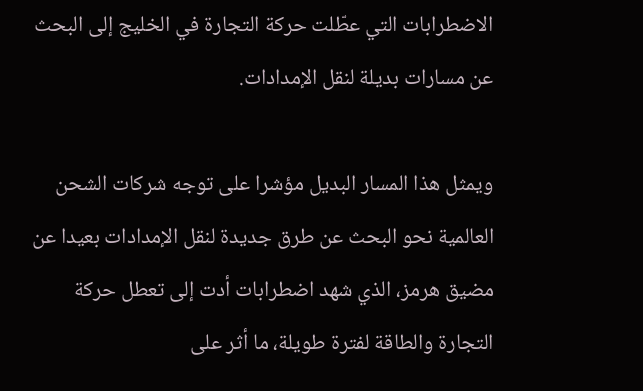الاضطرابات التي عطّلت حركة التجارة في الخليج إلى البحث عن مسارات بديلة لنقل الإمدادات.

ويمثل هذا المسار البديل مؤشرا على توجه شركات الشحن العالمية نحو البحث عن طرق جديدة لنقل الإمدادات بعيدا عن مضيق هرمز، الذي شهد اضطرابات أدت إلى تعطل حركة التجارة والطاقة لفترة طويلة، ما أثر على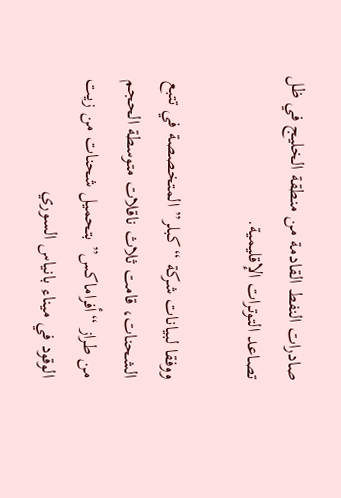صادرات النفط القادمة من منطقة الخليج في ظل تصاعد التوترات الإقليمية.

ووفقا لبيانات شركة “كبلر” المتخصصة في تتبع الشحنات، قامت ثلاث ناقلات متوسطة الحجم من طراز “أفراماكس” بتحميل شحنات من زيت الوقود في ميناء بانياس السوري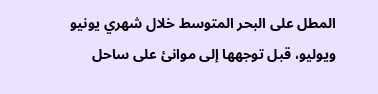المطل على البحر المتوسط خلال شهري يونيو ويوليو، قبل توجهها إلى موانئ على ساحل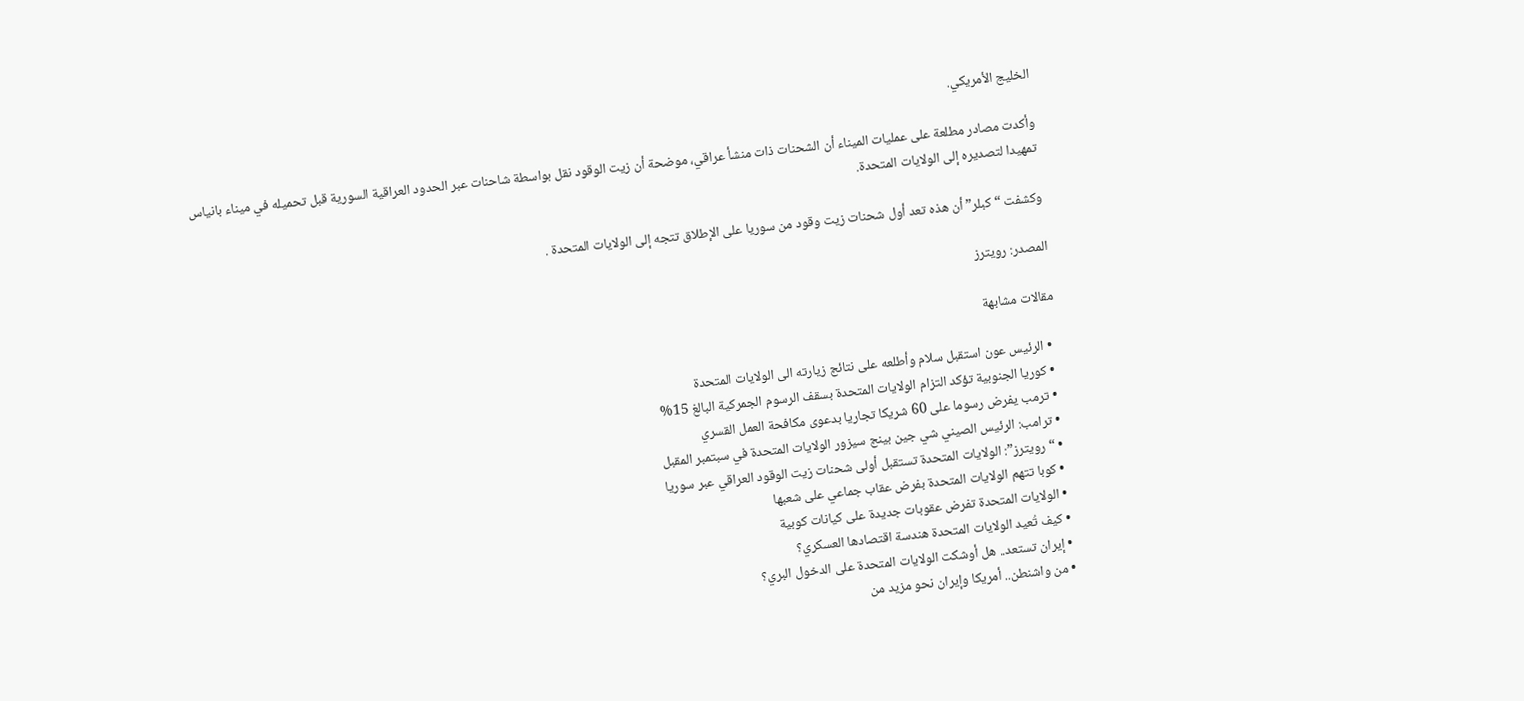الخليج الأمريكي.

وأكدت مصادر مطلعة على عمليات الميناء أن الشحنات ذات منشأ عراقي، موضحة أن زيت الوقود نقل بواسطة شاحنات عبر الحدود العراقية السورية قبل تحميله في ميناء بانياس تمهيدا لتصديره إلى الولايات المتحدة.

وكشفت “كبلر” أن هذه تعد أول شحنات زيت وقود من سوريا على الإطلاق تتجه إلى الولايات المتحدة .

المصدر: رويترز

مقالات مشابهة

  • الرئيس عون استقبل سلام وأطلعه على نتائج زيارته الى الولايات المتحدة
  • كوريا الجنوبية تؤكد التزام الولايات المتحدة بسقف الرسوم الجمركية البالغ 15%
  • ترمب يفرض رسوما على 60 شريكا تجاريا بدعوى مكافحة العمل القسري
  • ترامب: الرئيس الصيني شي جين بينج سيزور الولايات المتحدة في سبتمبر المقبل
  • “رويترز”: الولايات المتحدة تستقبل أولى شحنات زيت الوقود العراقي عبر سوريا
  • كوبا تتهم الولايات المتحدة بفرض عقاب جماعي على شعبها
  • الولايات المتحدة تفرض عقوبات جديدة على كيانات كوبية
  • كيف تُعيد الولايات المتحدة هندسة اقتصادها العسكري؟
  • إيران تستعد.. هل أوشكت الولايات المتحدة على الدخول البري؟
  • من واشنطن.. أمريكا وإيران نحو مزيد من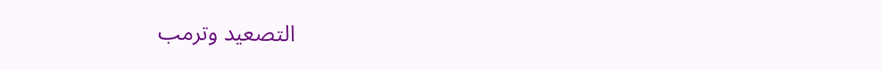التصعيد وترمب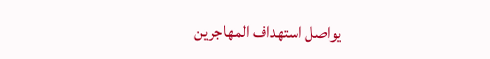يواصل استهداف المهاجرين